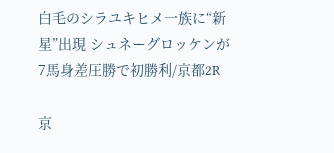白毛のシラユキヒメ一族に“新星”出現 シュネーグロッケンが7馬身差圧勝で初勝利/京都2R

京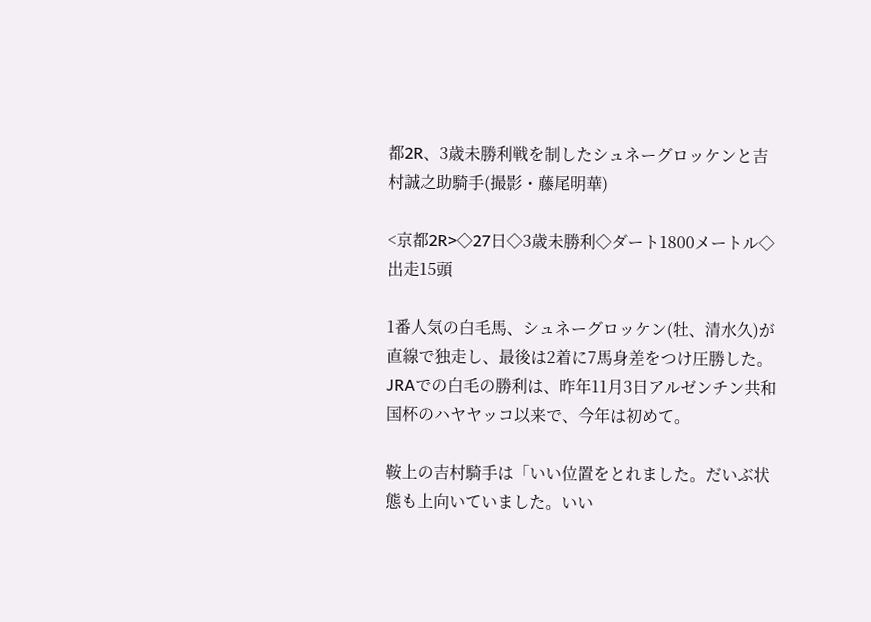都2R、3歳未勝利戦を制したシュネーグロッケンと吉村誠之助騎手(撮影・藤尾明華)

<京都2R>◇27日◇3歳未勝利◇ダート1800メートル◇出走15頭

1番人気の白毛馬、シュネーグロッケン(牡、清水久)が直線で独走し、最後は2着に7馬身差をつけ圧勝した。JRAでの白毛の勝利は、昨年11月3日アルゼンチン共和国杯のハヤヤッコ以来で、今年は初めて。

鞍上の吉村騎手は「いい位置をとれました。だいぶ状態も上向いていました。いい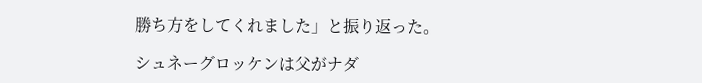勝ち方をしてくれました」と振り返った。

シュネーグロッケンは父がナダ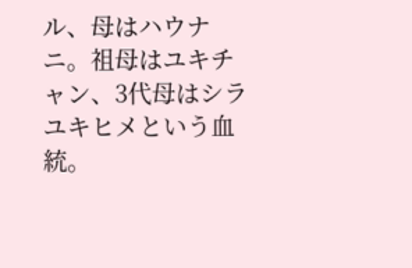ル、母はハウナニ。祖母はユキチャン、3代母はシラユキヒメという血統。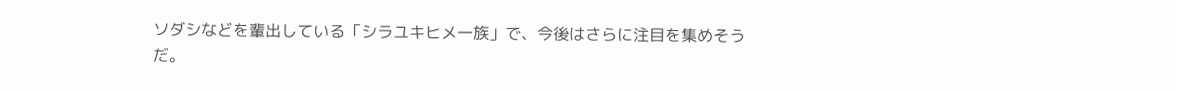ソダシなどを輩出している「シラユキヒメ一族」で、今後はさらに注目を集めそうだ。